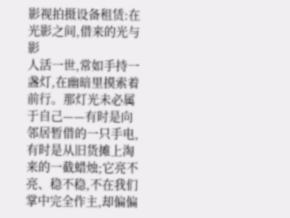影视拍摄设备租赁:在光影之间,借来的光与影
人活一世,常如手持一盏灯,在幽暗里摸索着前行。那灯光未必属于自己——有时是向邻居暂借的一只手电,有时是从旧货摊上淘来的一截蜡烛;它亮不亮、稳不稳,不在我们掌中完全作主,却偏偏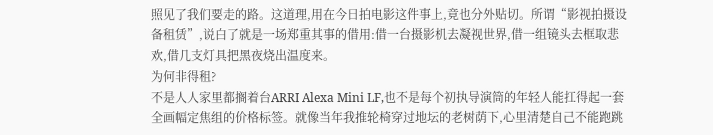照见了我们要走的路。这道理,用在今日拍电影这件事上,竟也分外贴切。所谓“影视拍摄设备租赁”,说白了就是一场郑重其事的借用:借一台摄影机去凝视世界,借一组镜头去框取悲欢,借几支灯具把黑夜烧出温度来。
为何非得租?
不是人人家里都搁着台ARRI Alexa Mini LF,也不是每个初执导演筒的年轻人能扛得起一套全画幅定焦组的价格标签。就像当年我推轮椅穿过地坛的老树荫下,心里清楚自己不能跑跳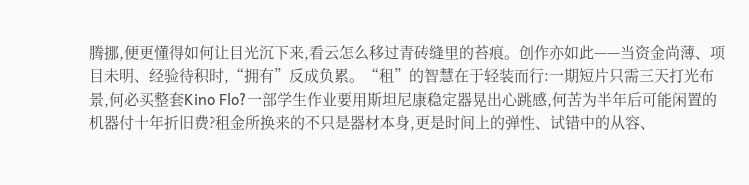腾挪,便更懂得如何让目光沉下来,看云怎么移过青砖缝里的苔痕。创作亦如此——当资金尚薄、项目未明、经验待积时,“拥有”反成负累。“租”的智慧在于轻装而行:一期短片只需三天打光布景,何必买整套Kino Flo?一部学生作业要用斯坦尼康稳定器晃出心跳感,何苦为半年后可能闲置的机器付十年折旧费?租金所换来的不只是器材本身,更是时间上的弹性、试错中的从容、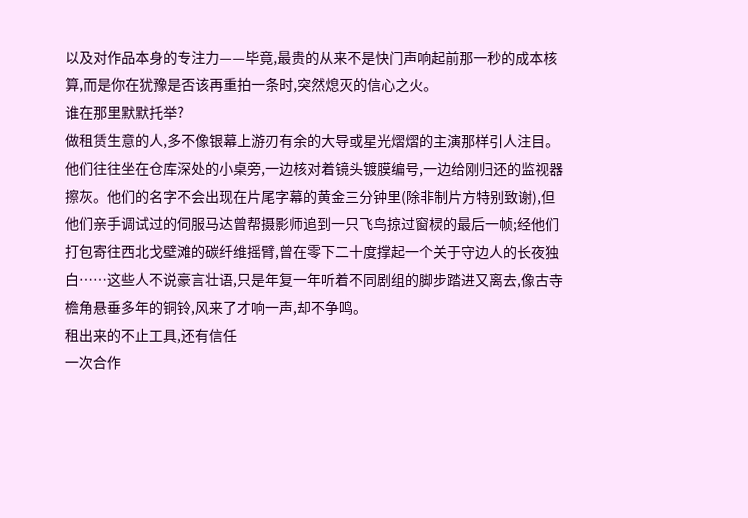以及对作品本身的专注力——毕竟,最贵的从来不是快门声响起前那一秒的成本核算,而是你在犹豫是否该再重拍一条时,突然熄灭的信心之火。
谁在那里默默托举?
做租赁生意的人,多不像银幕上游刃有余的大导或星光熠熠的主演那样引人注目。他们往往坐在仓库深处的小桌旁,一边核对着镜头镀膜编号,一边给刚归还的监视器擦灰。他们的名字不会出现在片尾字幕的黄金三分钟里(除非制片方特别致谢),但他们亲手调试过的伺服马达曾帮摄影师追到一只飞鸟掠过窗棂的最后一帧;经他们打包寄往西北戈壁滩的碳纤维摇臂,曾在零下二十度撑起一个关于守边人的长夜独白……这些人不说豪言壮语,只是年复一年听着不同剧组的脚步踏进又离去,像古寺檐角悬垂多年的铜铃,风来了才响一声,却不争鸣。
租出来的不止工具,还有信任
一次合作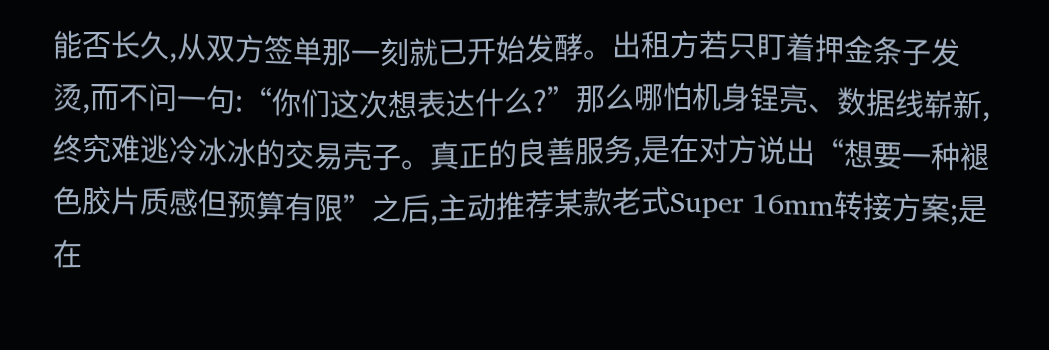能否长久,从双方签单那一刻就已开始发酵。出租方若只盯着押金条子发烫,而不问一句:“你们这次想表达什么?”那么哪怕机身锃亮、数据线崭新,终究难逃冷冰冰的交易壳子。真正的良善服务,是在对方说出“想要一种褪色胶片质感但预算有限”之后,主动推荐某款老式Super 16mm转接方案;是在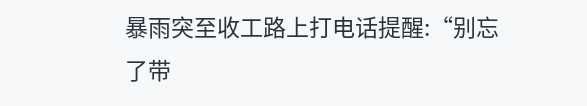暴雨突至收工路上打电话提醒:“别忘了带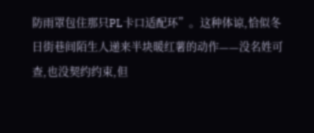防雨罩包住那只PL卡口适配环”。这种体谅,恰似冬日街巷间陌生人递来半块暖红薯的动作——没名姓可查,也没契约约束,但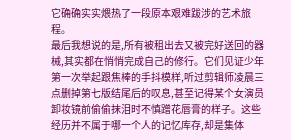它确确实实煨热了一段原本艰难跋涉的艺术旅程。
最后我想说的是,所有被租出去又被完好送回的器械,其实都在悄悄完成自己的修行。它们见证少年第一次举起跟焦棒的手抖模样,听过剪辑师凌晨三点删掉第七版结尾后的叹息,甚至记得某个女演员卸妆镜前偷偷抹泪时不慎蹭花唇膏的样子。这些经历并不属于哪一个人的记忆库存,却是集体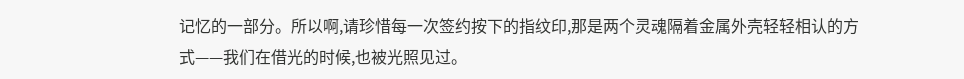记忆的一部分。所以啊,请珍惜每一次签约按下的指纹印,那是两个灵魂隔着金属外壳轻轻相认的方式——我们在借光的时候,也被光照见过。